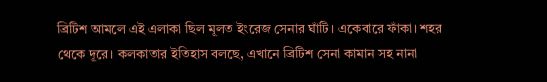ব্রিটিশ আমলে এই এলাকা ছিল মূলত ইংরেজ সেনার ঘাঁটি। একেবারে ফাঁকা। শহর থেকে দূরে। কলকাতার ইতিহাস বলছে, এখানে ব্রিটিশ সেনা কামান সহ নানা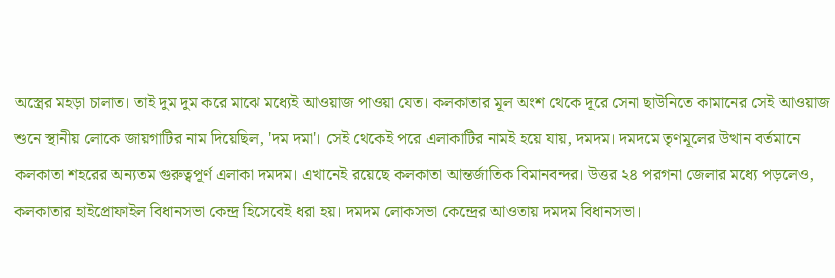অস্ত্রের মহড়া চালাত। তাই দুম দুম করে মাঝে মধ্যেই আওয়াজ পাওয়া যেত। কলকাতার মূল অংশ থেকে দূরে সেনা ছাউনিতে কামানের সেই আওয়াজ শুনে স্থানীয় লোকে জায়গাটির নাম দিয়েছিল, 'দম দমা'। সেই থেকেই পরে এলাকাটির নামই হয়ে যায়, দমদম। দমদমে তৃণমূলের উত্থান বর্তমানে কলকাতা শহরের অন্যতম গুরুত্বপূর্ণ এলাকা দমদম। এখানেই রয়েছে কলকাতা আন্তর্জাতিক বিমানবন্দর। উত্তর ২৪ পরগনা জেলার মধ্যে পড়লেও, কলকাতার হাইপ্রোফাইল বিধানসভা কেন্দ্র হিসেবেই ধরা হয়। দমদম লোকসভা কেন্দ্রের আওতায় দমদম বিধানসভা।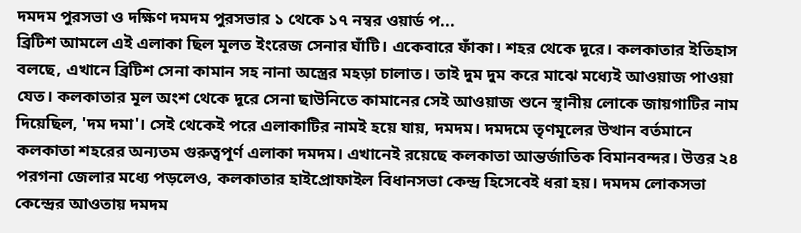দমদম পুরসভা ও দক্ষিণ দমদম পুরসভার ১ থেকে ১৭ নম্বর ওয়ার্ড প...
ব্রিটিশ আমলে এই এলাকা ছিল মূলত ইংরেজ সেনার ঘাঁটি। একেবারে ফাঁকা। শহর থেকে দূরে। কলকাতার ইতিহাস বলছে, এখানে ব্রিটিশ সেনা কামান সহ নানা অস্ত্রের মহড়া চালাত। তাই দুম দুম করে মাঝে মধ্যেই আওয়াজ পাওয়া যেত। কলকাতার মূল অংশ থেকে দূরে সেনা ছাউনিতে কামানের সেই আওয়াজ শুনে স্থানীয় লোকে জায়গাটির নাম দিয়েছিল, 'দম দমা'। সেই থেকেই পরে এলাকাটির নামই হয়ে যায়, দমদম। দমদমে তৃণমূলের উত্থান বর্তমানে কলকাতা শহরের অন্যতম গুরুত্বপূর্ণ এলাকা দমদম। এখানেই রয়েছে কলকাতা আন্তর্জাতিক বিমানবন্দর। উত্তর ২৪ পরগনা জেলার মধ্যে পড়লেও, কলকাতার হাইপ্রোফাইল বিধানসভা কেন্দ্র হিসেবেই ধরা হয়। দমদম লোকসভা কেন্দ্রের আওতায় দমদম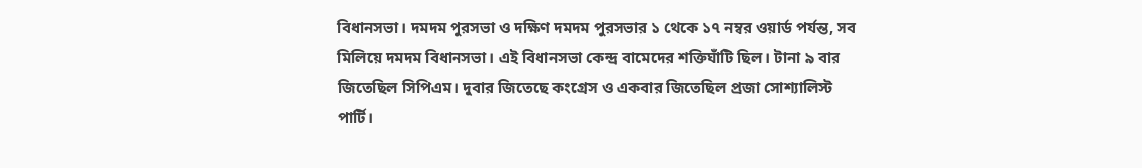বিধানসভা। দমদম পুরসভা ও দক্ষিণ দমদম পুরসভার ১ থেকে ১৭ নম্বর ওয়ার্ড পর্যন্ত, সব মিলিয়ে দমদম বিধানসভা। এই বিধানসভা কেন্দ্র বামেদের শক্তিঘাঁটি ছিল। টানা ৯ বার জিতেছিল সিপিএম। দুবার জিতেছে কংগ্রেস ও একবার জিতেছিল প্রজা সোশ্যালিস্ট পার্টি।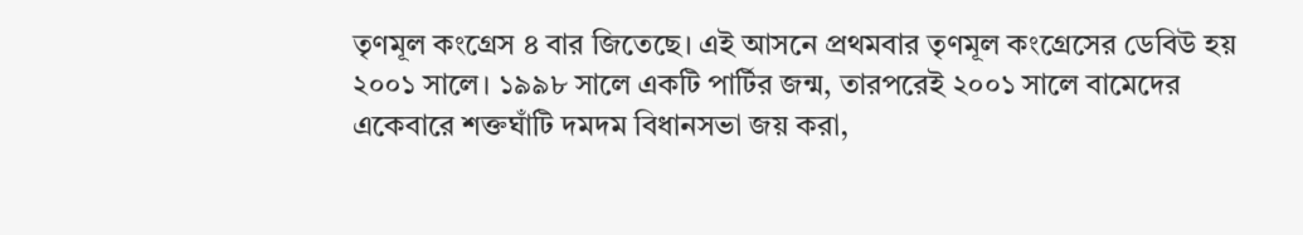তৃণমূল কংগ্রেস ৪ বার জিতেছে। এই আসনে প্রথমবার তৃণমূল কংগ্রেসের ডেবিউ হয় ২০০১ সালে। ১৯৯৮ সালে একটি পার্টির জন্ম, তারপরেই ২০০১ সালে বামেদের একেবারে শক্তঘাঁটি দমদম বিধানসভা জয় করা,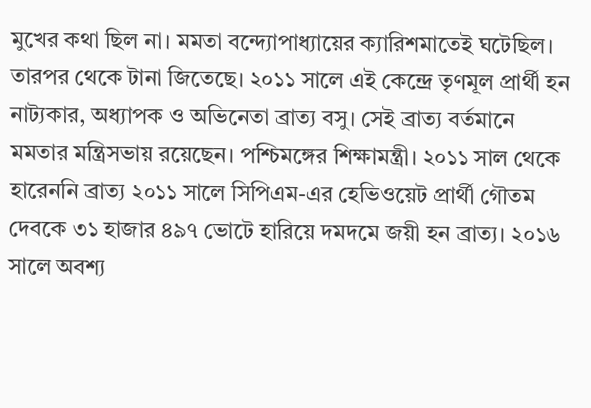মুখের কথা ছিল না। মমতা বন্দ্যোপাধ্যায়ের ক্যারিশমাতেই ঘটেছিল। তারপর থেকে টানা জিতেছে। ২০১১ সালে এই কেন্দ্রে তৃণমূল প্রার্থী হন নাট্যকার, অধ্যাপক ও অভিনেতা ব্রাত্য বসু। সেই ব্রাত্য বর্তমানে মমতার মন্ত্রিসভায় রয়েছেন। পশ্চিমঙ্গের শিক্ষামন্ত্রী। ২০১১ সাল থেকে হারেননি ব্রাত্য ২০১১ সালে সিপিএম-এর হেভিওয়েট প্রার্থী গৌতম দেবকে ৩১ হাজার ৪৯৭ ভোটে হারিয়ে দমদমে জয়ী হন ব্রাত্য। ২০১৬ সালে অবশ্য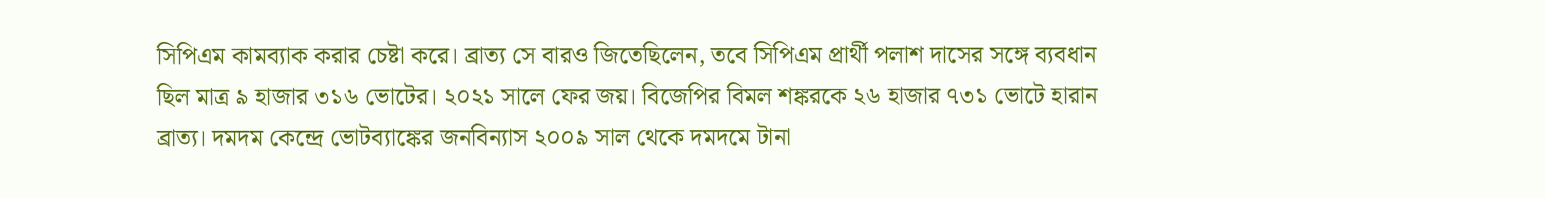সিপিএম কামব্যাক করার চেষ্টা করে। ব্রাত্য সে বারও জিতেছিলেন, তবে সিপিএম প্রার্থী পলাশ দাসের সঙ্গে ব্যবধান ছিল মাত্র ৯ হাজার ৩১৬ ভোটের। ২০২১ সালে ফের জয়। বিজেপির বিমল শঙ্করকে ২৬ হাজার ৭৩১ ভোটে হারান ব্রাত্য। দমদম কেন্দ্রে ভোটব্যাঙ্কের জনবিন্যাস ২০০৯ সাল থেকে দমদমে টানা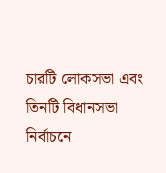চারটি লোকসভা এবং তিনটি বিধানসভা নির্বাচনে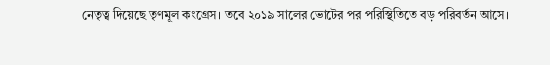নেতৃত্ব দিয়েছে তৃণমূল কংগ্রেস। তবে ২০১৯ সালের ভোটের পর পরিস্থিতিতে বড় পরিবর্তন আসে।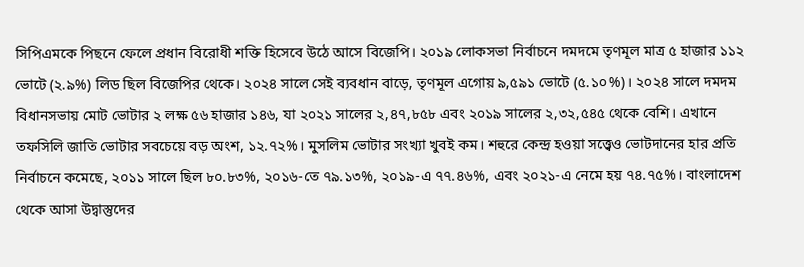সিপিএমকে পিছনে ফেলে প্রধান বিরোধী শক্তি হিসেবে উঠে আসে বিজেপি। ২০১৯ লোকসভা নির্বাচনে দমদমে তৃণমূল মাত্র ৫ হাজার ১১২ ভোটে (২.৯%) লিড ছিল বিজেপির থেকে। ২০২৪ সালে সেই ব্যবধান বাড়ে, তৃণমূল এগোয় ৯,৫৯১ ভোটে (৫.১০%)। ২০২৪ সালে দমদম বিধানসভায় মোট ভোটার ২ লক্ষ ৫৬ হাজার ১৪৬, যা ২০২১ সালের ২,৪৭,৮৫৮ এবং ২০১৯ সালের ২,৩২,৫৪৫ থেকে বেশি। এখানে তফসিলি জাতি ভোটার সবচেয়ে বড় অংশ, ১২.৭২%। মুসলিম ভোটার সংখ্যা খুবই কম। শহুরে কেন্দ্র হওয়া সত্ত্বেও ভোটদানের হার প্রতি নির্বাচনে কমেছে, ২০১১ সালে ছিল ৮০.৮৩%, ২০১৬-তে ৭৯.১৩%, ২০১৯-এ ৭৭.৪৬%, এবং ২০২১-এ নেমে হয় ৭৪.৭৫%। বাংলাদেশ থেকে আসা উদ্বাস্তুদের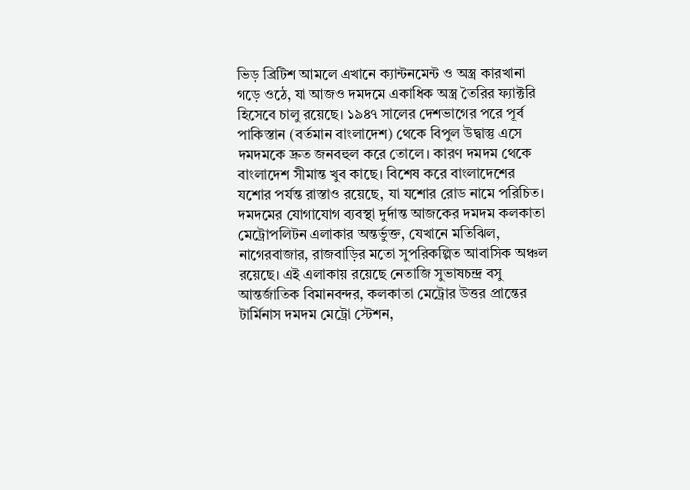ভিড় ব্রিটিশ আমলে এখানে ক্যান্টনমেন্ট ও অস্ত্র কারখানা গড়ে ওঠে, যা আজও দমদমে একাধিক অস্ত্র তৈরির ফ্যাক্টরি হিসেবে চালু রয়েছে। ১৯৪৭ সালের দেশভাগের পরে পূর্ব পাকিস্তান (বর্তমান বাংলাদেশ) থেকে বিপুল উদ্বাস্তু এসে দমদমকে দ্রুত জনবহুল করে তোলে। কারণ দমদম থেকে বাংলাদেশ সীমান্ত খুব কাছে। বিশেষ করে বাংলাদেশের যশোর পর্যন্ত রাস্তাও রয়েছে, যা যশোর রোড নামে পরিচিত। দমদমের যোগাযোগ ব্যবস্থা দুর্দান্ত আজকের দমদম কলকাতা মেট্রোপলিটন এলাকার অন্তর্ভুক্ত, যেখানে মতিঝিল, নাগেরবাজার, রাজবাড়ির মতো সুপরিকল্পিত আবাসিক অঞ্চল রয়েছে। এই এলাকায় রয়েছে নেতাজি সুভাষচন্দ্র বসু আন্তর্জাতিক বিমানবন্দর, কলকাতা মেট্রোর উত্তর প্রান্তের টার্মিনাস দমদম মেট্রো স্টেশন,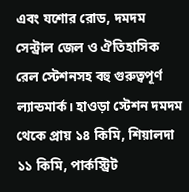এবং যশোর রোড, দমদম সেন্ট্রাল জেল ও ঐতিহাসিক রেল স্টেশনসহ বহু গুরুত্বপূর্ণ ল্যান্ডমার্ক। হাওড়া স্টেশন দমদম থেকে প্রায় ১৪ কিমি, শিয়ালদা ১১ কিমি, পার্কস্ট্রিট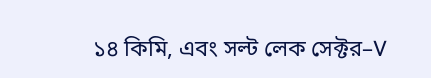১৪ কিমি, এবং সল্ট লেক সেক্টর–V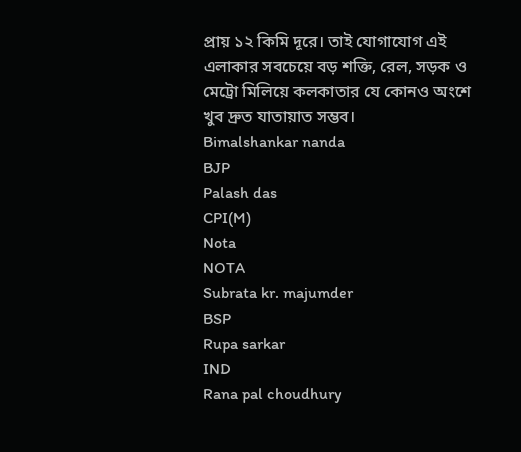প্রায় ১২ কিমি দূরে। তাই যোগাযোগ এই এলাকার সবচেয়ে বড় শক্তি, রেল, সড়ক ও মেট্রো মিলিয়ে কলকাতার যে কোনও অংশে খুব দ্রুত যাতায়াত সম্ভব।
Bimalshankar nanda
BJP
Palash das
CPI(M)
Nota
NOTA
Subrata kr. majumder
BSP
Rupa sarkar
IND
Rana pal choudhury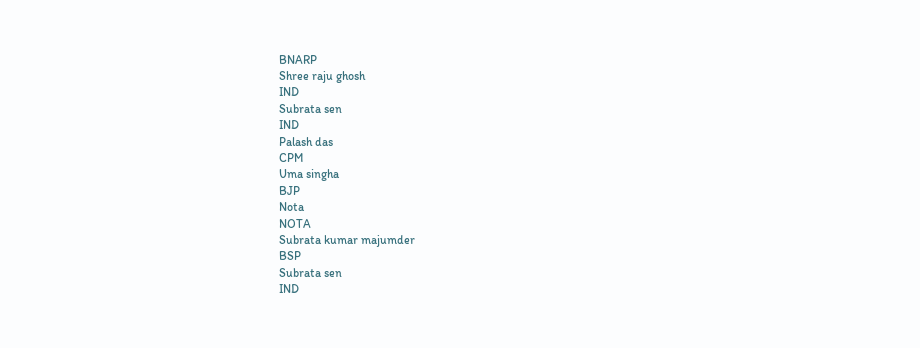BNARP
Shree raju ghosh
IND
Subrata sen
IND
Palash das
CPM
Uma singha
BJP
Nota
NOTA
Subrata kumar majumder
BSP
Subrata sen
IND